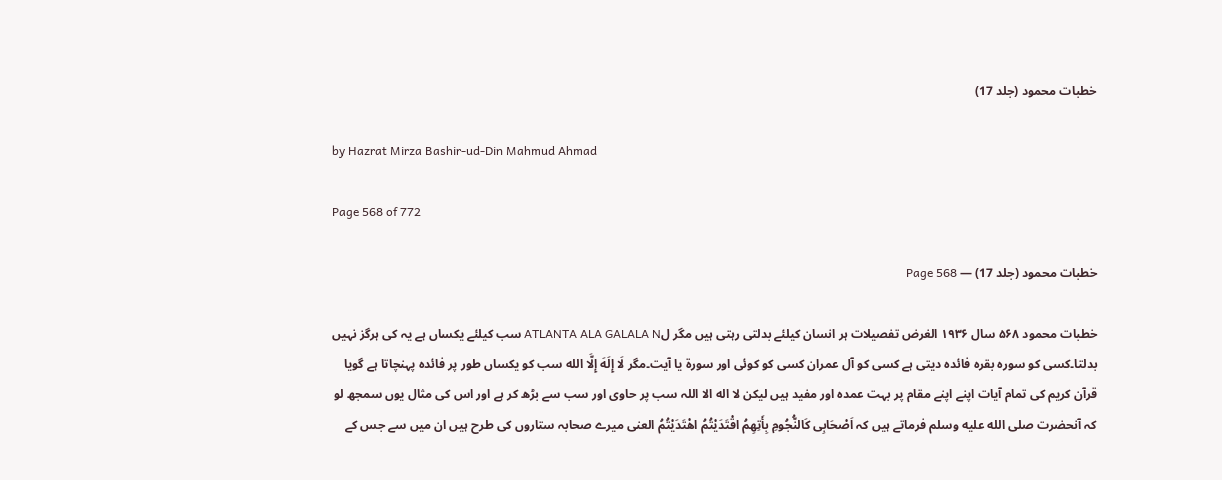خطبات محمود (جلد 17)

by Hazrat Mirza Bashir-ud-Din Mahmud Ahmad

Page 568 of 772

خطبات محمود (جلد 17) — Page 568

خطبات محمود ۵۶۸ سال ۱۹۳۶ الغرض تفصیلات ہر انسان کیلئے بدلتی رہتی ہیں مگر لATLANTA ALA GALALA N سب کیلئے یکساں ہے یہ کی ہرگز نہیں بدلتا۔کسی کو سورہ بقرہ فائدہ دیتی ہے کسی کو آل عمران کسی کو کوئی اور سورۃ یا آیت۔مگر لَا إِلَهَ إِلَّا الله سب کو یکساں طور پر فائدہ پہنچاتا ہے گویا قرآن کریم کی تمام آیات اپنے اپنے مقام پر بہت عمدہ اور مفید ہیں لیکن لا اله الا اللہ سب پر حاوی اور سب سے بڑھ کر ہے اور اس کی مثال یوں سمجھ لو کہ آنحضرت صلى الله عليه وسلم فرماتے ہیں کہ اَصْحَابِی كَالنُّجُومِ بِأَتِهِمُ اقْتَدَيْتُمُ اهْتَدَيْتُمُ العنی میرے صحابہ ستاروں کی طرح ہیں ان میں سے جس کے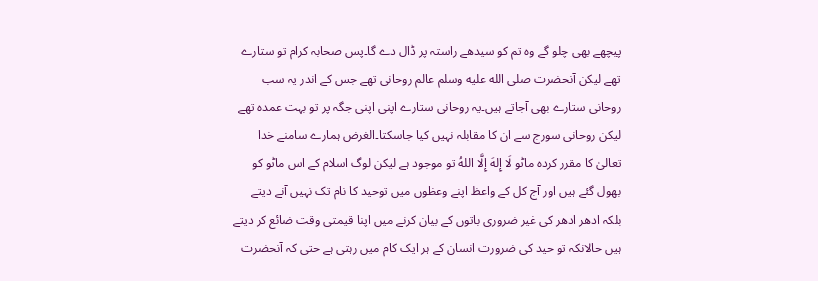پیچھے بھی چلو گے وہ تم کو سیدھے راستہ پر ڈال دے گا۔پس صحابہ کرام تو ستارے تھے لیکن آنحضرت صلى الله عليه وسلم عالم روحانی تھے جس کے اندر یہ سب روحانی ستارے بھی آجاتے ہیں۔یہ روحانی ستارے اپنی اپنی جگہ پر تو بہت عمدہ تھے لیکن روحانی سورج سے ان کا مقابلہ نہیں کیا جاسکتا۔الغرض ہمارے سامنے خدا تعالیٰ کا مقرر کردہ ماٹو لَا إِلهَ إِلَّا اللهُ تو موجود ہے لیکن لوگ اسلام کے اس ماٹو کو بھول گئے ہیں اور آج کل کے واعظ اپنے وعظوں میں توحید کا نام تک نہیں آنے دیتے بلکہ ادھر ادھر کی غیر ضروری باتوں کے بیان کرنے میں اپنا قیمتی وقت ضائع کر دیتے ہیں حالانکہ تو حید کی ضرورت انسان کے ہر ایک کام میں رہتی ہے حتی کہ آنحضرت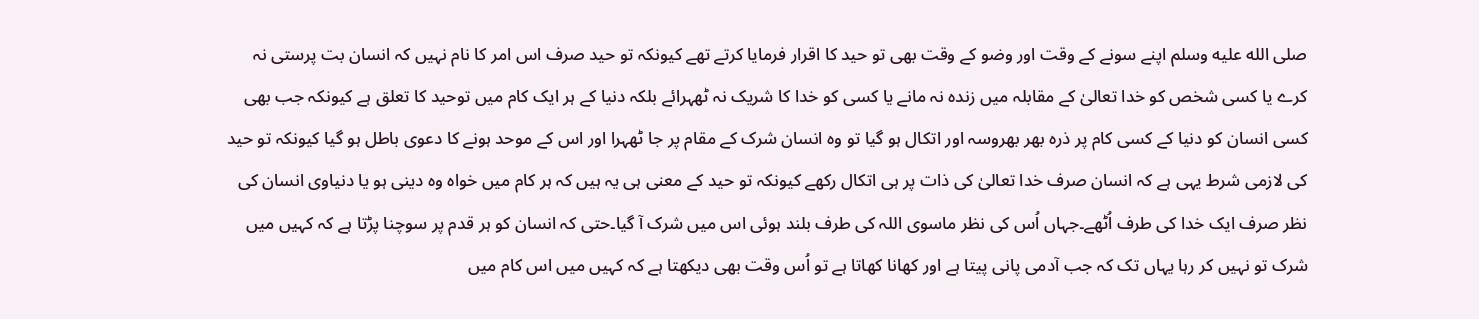صلى الله عليه وسلم اپنے سونے کے وقت اور وضو کے وقت بھی تو حید کا اقرار فرمایا کرتے تھے کیونکہ تو حید صرف اس امر کا نام نہیں کہ انسان بت پرستی نہ کرے یا کسی شخص کو خدا تعالیٰ کے مقابلہ میں زندہ نہ مانے یا کسی کو خدا کا شریک نہ ٹھہرائے بلکہ دنیا کے ہر ایک کام میں توحید کا تعلق ہے کیونکہ جب بھی کسی انسان کو دنیا کے کسی کام پر ذرہ بھر بھروسہ اور اتکال ہو گیا تو وہ انسان شرک کے مقام پر جا ٹھہرا اور اس کے موحد ہونے کا دعوی باطل ہو گیا کیونکہ تو حید کی لازمی شرط یہی ہے کہ انسان صرف خدا تعالیٰ کی ذات پر ہی اتکال رکھے کیونکہ تو حید کے معنی ہی یہ ہیں کہ ہر کام میں خواہ وہ دینی ہو یا دنیاوی انسان کی نظر صرف ایک خدا کی طرف اُٹھے۔جہاں اُس کی نظر ماسوی اللہ کی طرف بلند ہوئی اس میں شرک آ گیا۔حتی کہ انسان کو ہر قدم پر سوچنا پڑتا ہے کہ کہیں میں شرک تو نہیں کر رہا یہاں تک کہ جب آدمی پانی پیتا ہے اور کھانا کھاتا ہے تو اُس وقت بھی دیکھتا ہے کہ کہیں میں اس کام میں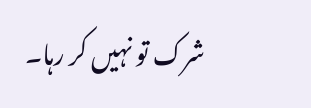شرک تو نہیں کر رہا۔